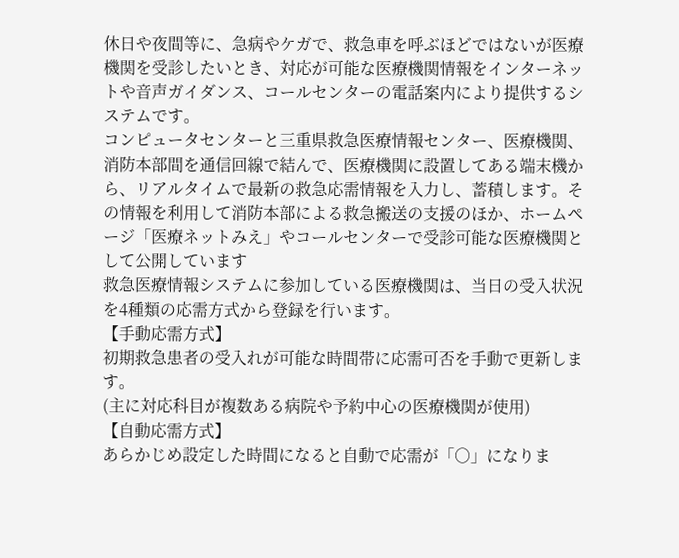休日や夜間等に、急病やケガで、救急車を呼ぶほどではないが医療機関を受診したいとき、対応が可能な医療機関情報をインターネットや音声ガイダンス、コールセンターの電話案内により提供するシステムです。
コンピュータセンターと三重県救急医療情報センター、医療機関、消防本部間を通信回線で結んで、医療機関に設置してある端末機から、リアルタイムで最新の救急応需情報を入力し、蓄積します。その情報を利用して消防本部による救急搬送の支援のほか、ホームページ「医療ネットみえ」やコールセンターで受診可能な医療機関として公開しています
救急医療情報システムに参加している医療機関は、当日の受入状況を4種類の応需方式から登録を行います。
【手動応需方式】
初期救急患者の受入れが可能な時間帯に応需可否を手動で更新します。
(主に対応科目が複数ある病院や予約中心の医療機関が使用)
【自動応需方式】
あらかじめ設定した時間になると自動で応需が「○」になりま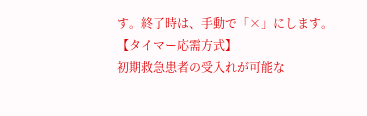す。終了時は、手動で「×」にします。
【タイマー応需方式】
初期救急患者の受入れが可能な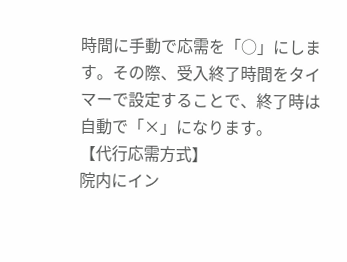時間に手動で応需を「○」にします。その際、受入終了時間をタイマーで設定することで、終了時は自動で「×」になります。
【代行応需方式】
院内にイン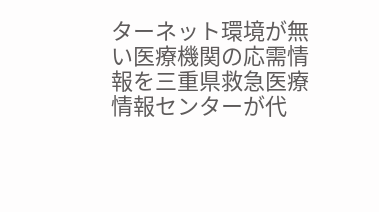ターネット環境が無い医療機関の応需情報を三重県救急医療情報センターが代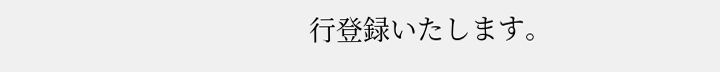行登録いたします。